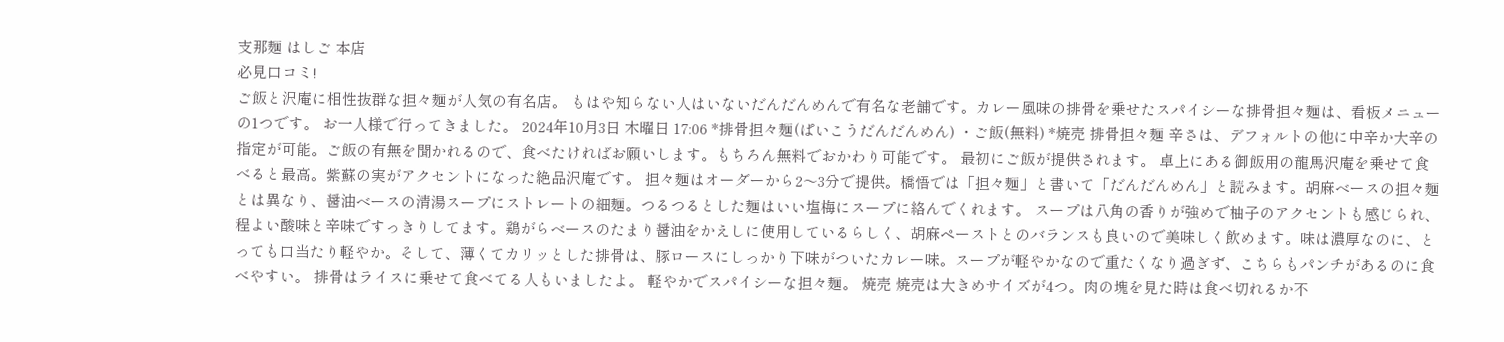支那麺 はしご 本店
必見口コミ!
ご飯と沢庵に相性抜群な担々麺が人気の有名店。 もはや知らない人はいないだんだんめんで有名な老舗です。カレー風味の排骨を乗せたスパイシーな排骨担々麺は、看板メニューの1つです。 お一人様で行ってきました。 2024年10月3日 木曜日 17:06 *排骨担々麺(ぱいこうだんだんめん) ・ご飯(無料) *焼売 排骨担々麺 辛さは、デフォルトの他に中辛か大辛の指定が可能。ご飯の有無を聞かれるので、食べたければお願いします。もちろん無料でおかわり可能です。 最初にご飯が提供されます。 卓上にある御飯用の龍馬沢庵を乗せて食べると最高。紫蘇の実がアクセントになった絶品沢庵です。 担々麺はオーダーから2〜3分で提供。橋悟では「担々麺」と書いて「だんだんめん」と読みます。胡麻ベースの担々麺とは異なり、醤油ベースの清湯スープにストレートの細麺。つるつるとした麺はいい塩梅にスープに絡んでくれます。 スープは八角の香りが強めで柚子のアクセントも感じられ、程よい酸味と辛味ですっきりしてます。鶏がらベースのたまり醤油をかえしに使用しているらしく、胡麻ペーストとのバランスも良いので美味しく飲めます。味は濃厚なのに、とっても口当たり軽やか。そして、薄くてカリッとした排骨は、豚ロースにしっかり下味がついたカレー味。スープが軽やかなので重たくなり過ぎず、こちらもパンチがあるのに食べやすい。 排骨はライスに乗せて食べてる人もいましたよ。 軽やかでスパイシーな担々麺。 焼売 焼売は大きめサイズが4つ。肉の塊を見た時は食べ切れるか不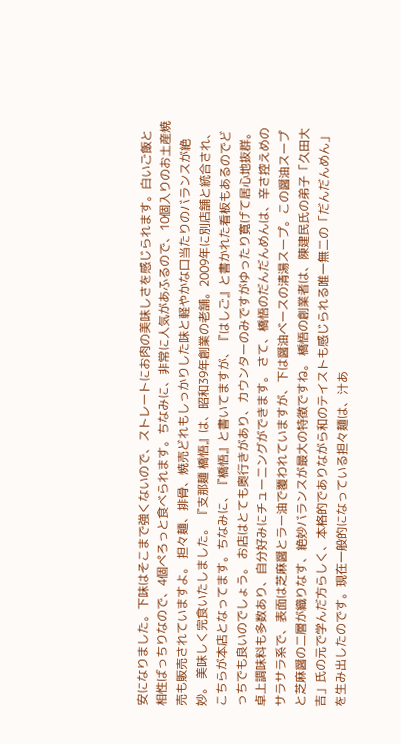安になりました。下味はそこまで強くないので、ストレートにお肉の美味しさを感じられます。白いご飯と相性ばっちりなので、4個ぺろっと食べられます。ちなみに、非常に人気があふるので、10個入りのお土産焼売も販売されていますよ。 担々麺、排骨、焼売どれもしっかりした味と軽やかな口当たりのバランスが絶妙。 美味しく完食いたしました。 『支那麺 橋悟』は、昭和39年創業の老舗。2009年に別店舗と統合され、こちらが本店となってます。ちなみに、『橋悟』と書いてますが、『はしご』と書かれた看板もあるのでどっちでも良いのでしょう。 お店はとても奥行きがあり、カウンターのみですがゆったり寛げて居心地抜群。卓上調味料も多数あり、自分好みにチューニングができます。 さて、橋悟のだんだんめんは、辛さ控えめのサラサラ系で、表面は芝麻醤とラー油で覆われていますが、下は醤油ベースの清湯スープ。この醤油スープと芝麻醤の二層が織りなす、絶妙バランスが最大の特徴ですね。 橋悟の創業者は、陳建民氏の弟子「久田大吉」氏の元で学んだ方らしく、本格的でありながら和のテイストも感じられる唯一無二の「だんだんめん」を生み出したのです。現在一般的になっている担々麺は、汁あ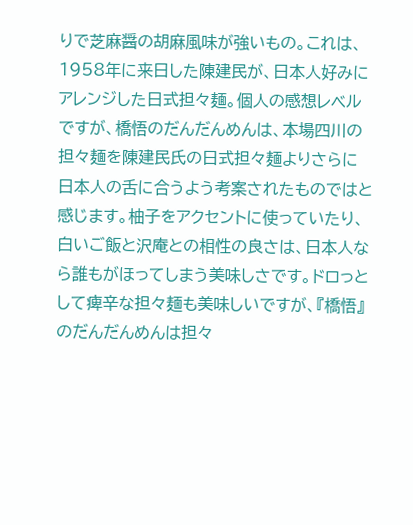りで芝麻醤の胡麻風味が強いもの。これは、1958年に来日した陳建民が、日本人好みにアレンジした日式担々麺。個人の感想レベルですが、橋悟のだんだんめんは、本場四川の担々麺を陳建民氏の日式担々麺よりさらに日本人の舌に合うよう考案されたものではと感じます。柚子をアクセントに使っていたり、白いご飯と沢庵との相性の良さは、日本人なら誰もがほってしまう美味しさです。ドロっとして痺辛な担々麺も美味しいですが、『橋悟』のだんだんめんは担々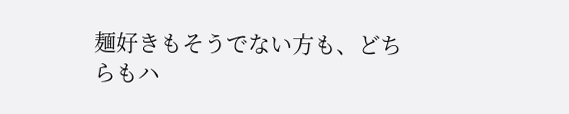麺好きもそうでない方も、どちらもハ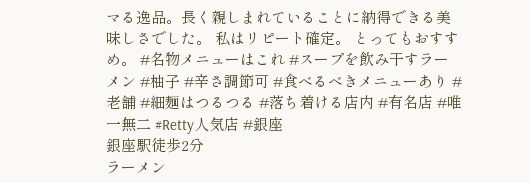マる逸品。長く親しまれていることに納得できる美味しさでした。 私はリピート確定。 とってもおすすめ。 #名物メニューはこれ #スープを飲み干すラーメン #柚子 #辛さ調節可 #食べるべきメニューあり #老舗 #細麺はつるつる #落ち着ける店内 #有名店 #唯一無二 #Retty人気店 #銀座
銀座駅徒歩2分
ラーメン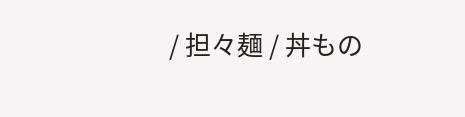/ 担々麺 / 丼もの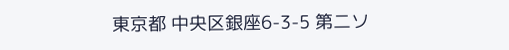東京都 中央区銀座6-3-5 第二ソ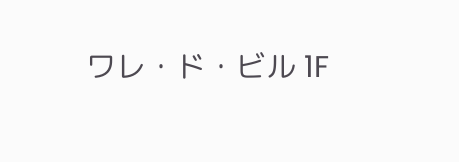ワレ・ド・ビル 1F